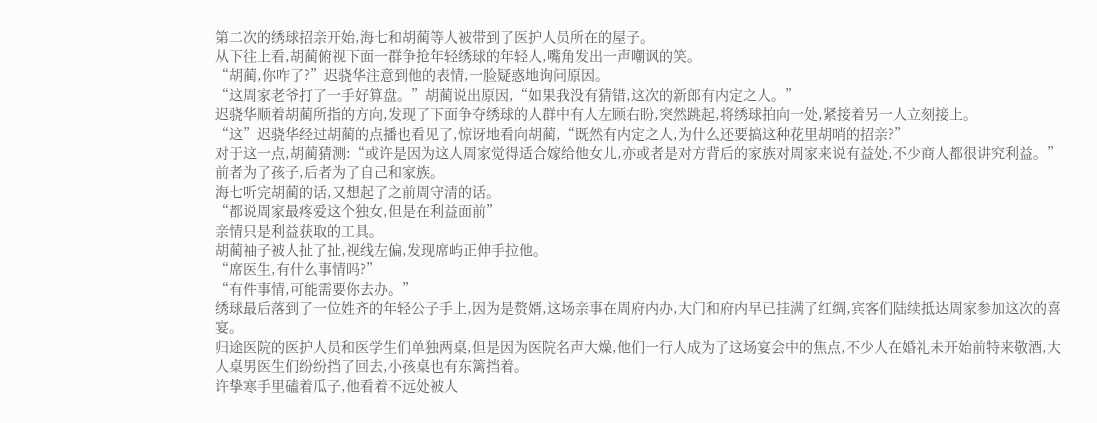第二次的绣球招亲开始,海七和胡蔺等人被带到了医护人员所在的屋子。
从下往上看,胡蔺俯视下面一群争抢年轻绣球的年轻人,嘴角发出一声嘲讽的笑。
“胡蔺,你咋了?”迟骁华注意到他的表情,一脸疑惑地询问原因。
“这周家老爷打了一手好算盘。”胡蔺说出原因,“如果我没有猜错,这次的新郎有内定之人。”
迟骁华顺着胡蔺所指的方向,发现了下面争夺绣球的人群中有人左顾右盼,突然跳起,将绣球拍向一处,紧接着另一人立刻接上。
“这”迟骁华经过胡蔺的点播也看见了,惊讶地看向胡蔺,“既然有内定之人,为什么还要搞这种花里胡哨的招亲?”
对于这一点,胡蔺猜测:“或许是因为这人周家觉得适合嫁给他女儿,亦或者是对方背后的家族对周家来说有益处,不少商人都很讲究利益。”
前者为了孩子,后者为了自己和家族。
海七听完胡蔺的话,又想起了之前周守清的话。
“都说周家最疼爱这个独女,但是在利益面前”
亲情只是利益获取的工具。
胡蔺袖子被人扯了扯,视线左偏,发现席屿正伸手拉他。
“席医生,有什么事情吗?”
“有件事情,可能需要你去办。”
绣球最后落到了一位姓齐的年轻公子手上,因为是赘婿,这场亲事在周府内办,大门和府内早已挂满了红绸,宾客们陆续抵达周家参加这次的喜宴。
归途医院的医护人员和医学生们单独两桌,但是因为医院名声大燥,他们一行人成为了这场宴会中的焦点,不少人在婚礼未开始前特来敬酒,大人桌男医生们纷纷挡了回去,小孩桌也有东篱挡着。
许挚寒手里磕着瓜子,他看着不远处被人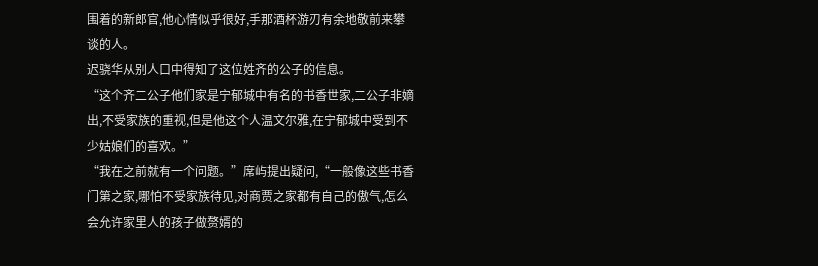围着的新郎官,他心情似乎很好,手那酒杯游刃有余地敬前来攀谈的人。
迟骁华从别人口中得知了这位姓齐的公子的信息。
“这个齐二公子他们家是宁郁城中有名的书香世家,二公子非嫡出,不受家族的重视,但是他这个人温文尔雅,在宁郁城中受到不少姑娘们的喜欢。”
“我在之前就有一个问题。”席屿提出疑问,“一般像这些书香门第之家,哪怕不受家族待见,对商贾之家都有自己的傲气,怎么会允许家里人的孩子做赘婿的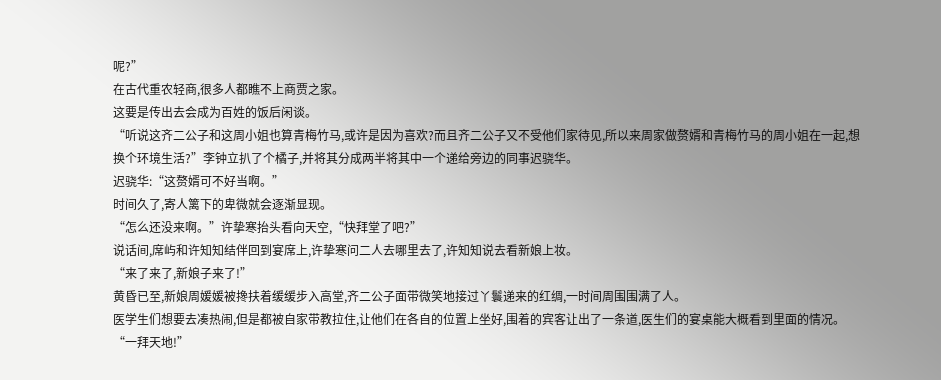呢?”
在古代重农轻商,很多人都瞧不上商贾之家。
这要是传出去会成为百姓的饭后闲谈。
“听说这齐二公子和这周小姐也算青梅竹马,或许是因为喜欢?而且齐二公子又不受他们家待见,所以来周家做赘婿和青梅竹马的周小姐在一起,想换个环境生活?”李钟立扒了个橘子,并将其分成两半将其中一个递给旁边的同事迟骁华。
迟骁华:“这赘婿可不好当啊。”
时间久了,寄人篱下的卑微就会逐渐显现。
“怎么还没来啊。”许挚寒抬头看向天空,“快拜堂了吧?”
说话间,席屿和许知知结伴回到宴席上,许挚寒问二人去哪里去了,许知知说去看新娘上妆。
“来了来了,新娘子来了!”
黄昏已至,新娘周媛媛被搀扶着缓缓步入高堂,齐二公子面带微笑地接过丫鬟递来的红绸,一时间周围围满了人。
医学生们想要去凑热闹,但是都被自家带教拉住,让他们在各自的位置上坐好,围着的宾客让出了一条道,医生们的宴桌能大概看到里面的情况。
“一拜天地!”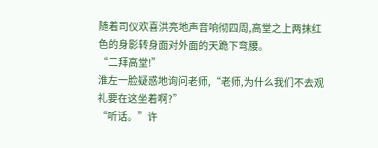随着司仪欢喜洪亮地声音响彻四周,高堂之上两抹红色的身影转身面对外面的天跪下弯腰。
“二拜高堂!”
淮左一脸疑惑地询问老师,“老师,为什么我们不去观礼要在这坐着啊?”
“听话。”许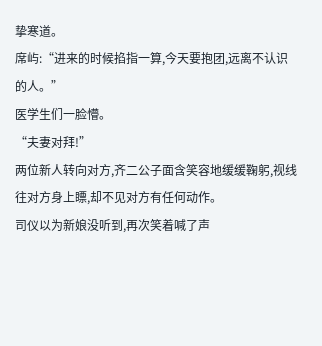挚寒道。
席屿:“进来的时候掐指一算,今天要抱团,远离不认识的人。”
医学生们一脸懵。
“夫妻对拜!”
两位新人转向对方,齐二公子面含笑容地缓缓鞠躬,视线往对方身上瞟,却不见对方有任何动作。
司仪以为新娘没听到,再次笑着喊了声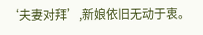‘夫妻对拜’,新娘依旧无动于衷。